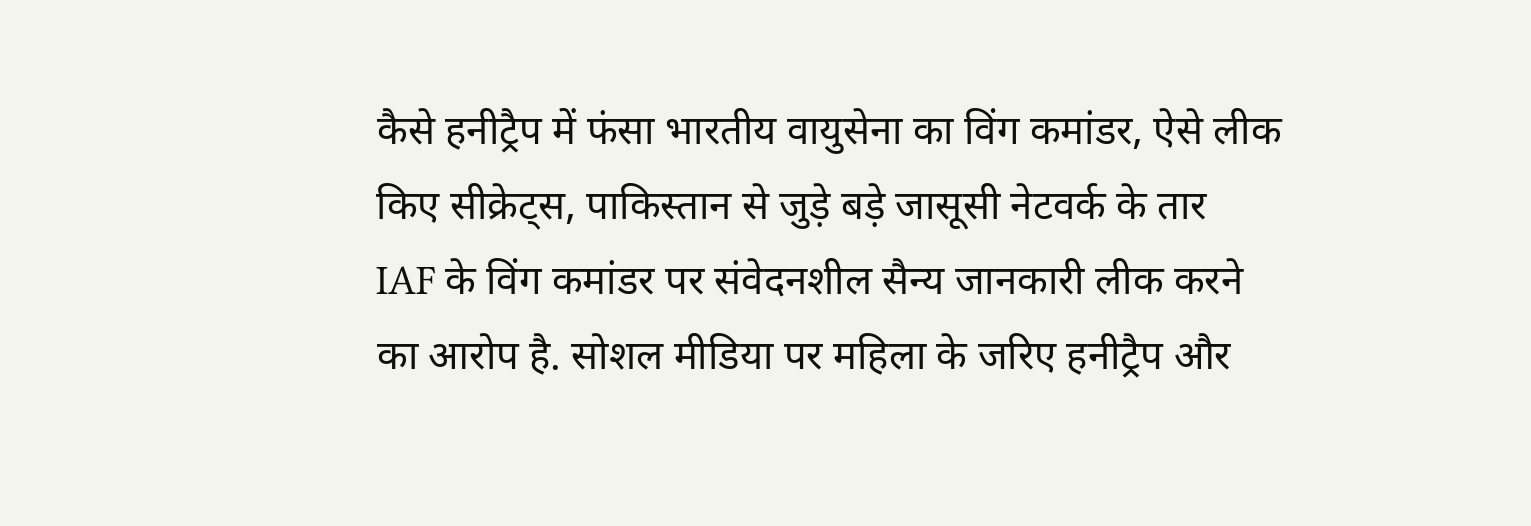कैसे हनीट्रैप में फंसा भारतीय वायुसेना का विंग कमांडर, ऐसे लीक किए सीक्रेट्स, पाकिस्तान से जुड़े बड़े जासूसी नेटवर्क के तार
IAF के विंग कमांडर पर संवेदनशील सैन्य जानकारी लीक करने का आरोप है. सोशल मीडिया पर महिला के जरिए हनीट्रैप और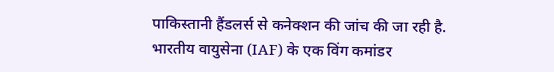पाकिस्तानी हैंडलर्स से कनेक्शन की जांच की जा रही है.
भारतीय वायुसेना (IAF) के एक विंग कमांडर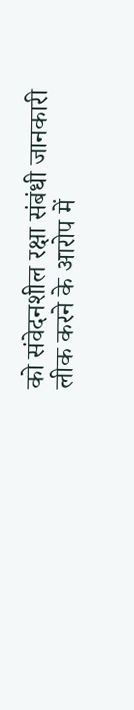को संवेदनशील रक्षा संबंधी जानकारी लीक करने के आरोप में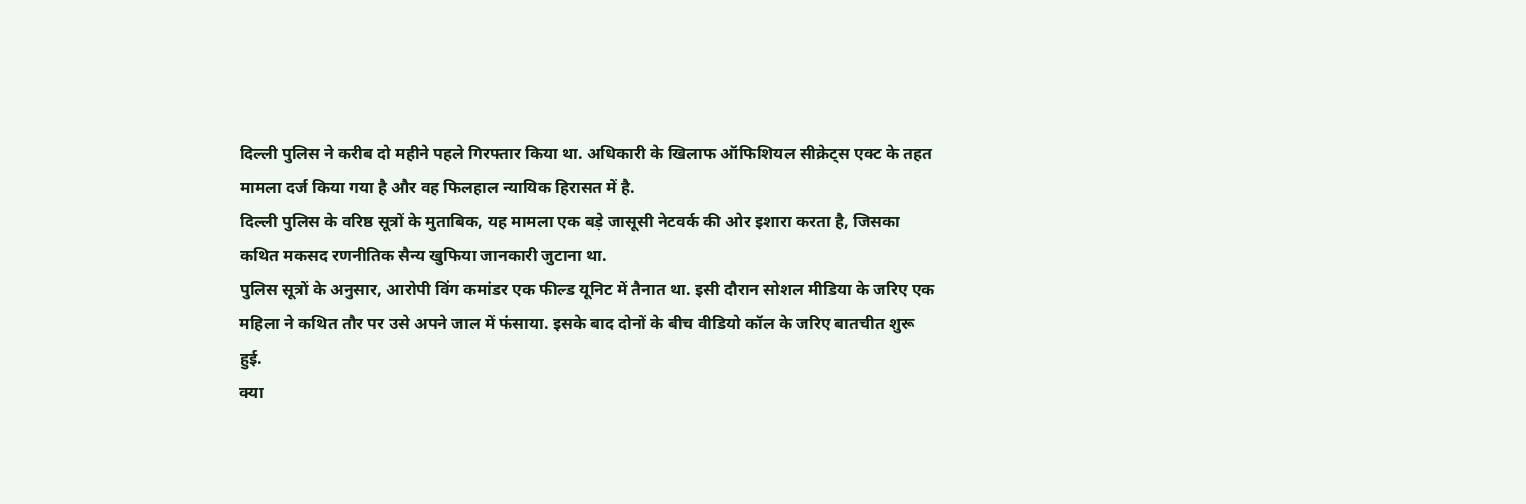दिल्ली पुलिस ने करीब दो महीने पहले गिरफ्तार किया था. अधिकारी के खिलाफ ऑफिशियल सीक्रेट्स एक्ट के तहत मामला दर्ज किया गया है और वह फिलहाल न्यायिक हिरासत में है.
दिल्ली पुलिस के वरिष्ठ सूत्रों के मुताबिक, यह मामला एक बड़े जासूसी नेटवर्क की ओर इशारा करता है, जिसका कथित मकसद रणनीतिक सैन्य खुफिया जानकारी जुटाना था.
पुलिस सूत्रों के अनुसार, आरोपी विंग कमांडर एक फील्ड यूनिट में तैनात था. इसी दौरान सोशल मीडिया के जरिए एक महिला ने कथित तौर पर उसे अपने जाल में फंसाया. इसके बाद दोनों के बीच वीडियो कॉल के जरिए बातचीत शुरू हुई.
क्या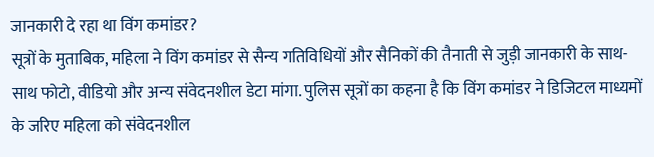जानकारी दे रहा था विंग कमांडर?
सूत्रों के मुताबिक, महिला ने विंग कमांडर से सैन्य गतिविधियों और सैनिकों की तैनाती से जुड़ी जानकारी के साथ-साथ फोटो, वीडियो और अन्य संवेदनशील डेटा मांगा. पुलिस सूत्रों का कहना है कि विंग कमांडर ने डिजिटल माध्यमों के जरिए महिला को संवेदनशील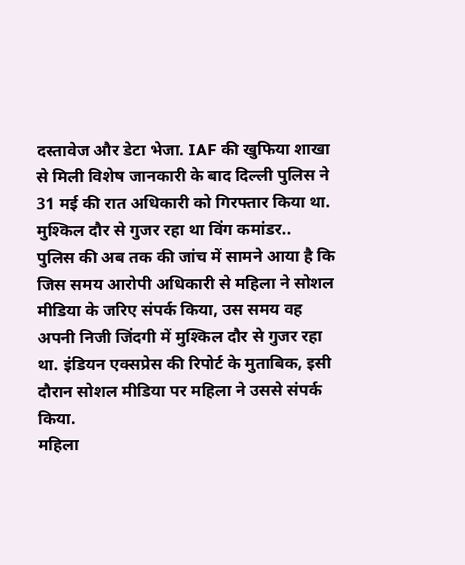दस्तावेज और डेटा भेजा. IAF की खुफिया शाखा से मिली विशेष जानकारी के बाद दिल्ली पुलिस ने 31 मई की रात अधिकारी को गिरफ्तार किया था.
मुश्किल दौर से गुजर रहा था विंग कमांडर..
पुलिस की अब तक की जांच में सामने आया है कि जिस समय आरोपी अधिकारी से महिला ने सोशल मीडिया के जरिए संपर्क किया, उस समय वह अपनी निजी जिंदगी में मुश्किल दौर से गुजर रहा था. इंडियन एक्सप्रेस की रिपोर्ट के मुताबिक, इसी दौरान सोशल मीडिया पर महिला ने उससे संपर्क किया.
महिला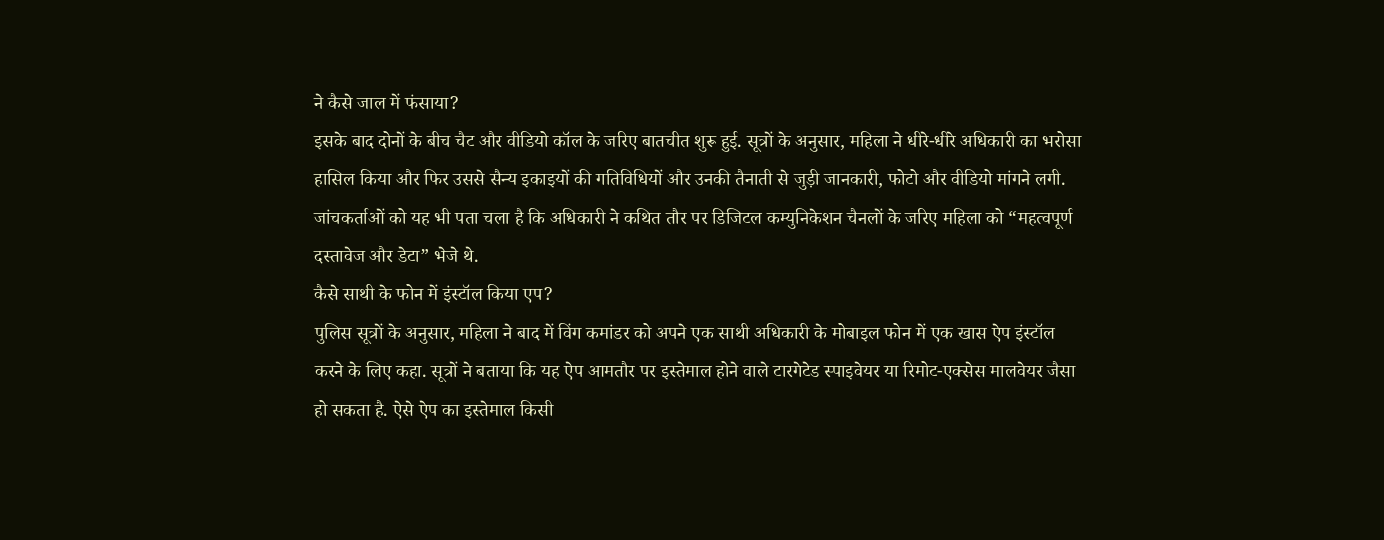ने कैसे जाल में फंसाया?
इसके बाद दोनों के बीच चैट और वीडियो कॉल के जरिए बातचीत शुरू हुई. सूत्रों के अनुसार, महिला ने धीरे-धीरे अधिकारी का भरोसा हासिल किया और फिर उससे सैन्य इकाइयों की गतिविधियों और उनकी तैनाती से जुड़ी जानकारी, फोटो और वीडियो मांगने लगी. जांचकर्ताओं को यह भी पता चला है कि अधिकारी ने कथित तौर पर डिजिटल कम्युनिकेशन चैनलों के जरिए महिला को “महत्वपूर्ण दस्तावेज और डेटा” भेजे थे.
कैसे साथी के फोन में इंस्टॉल किया एप?
पुलिस सूत्रों के अनुसार, महिला ने बाद में विंग कमांडर को अपने एक साथी अधिकारी के मोबाइल फोन में एक खास ऐप इंस्टॉल करने के लिए कहा. सूत्रों ने बताया कि यह ऐप आमतौर पर इस्तेमाल होने वाले टारगेटेड स्पाइवेयर या रिमोट-एक्सेस मालवेयर जैसा हो सकता है. ऐसे ऐप का इस्तेमाल किसी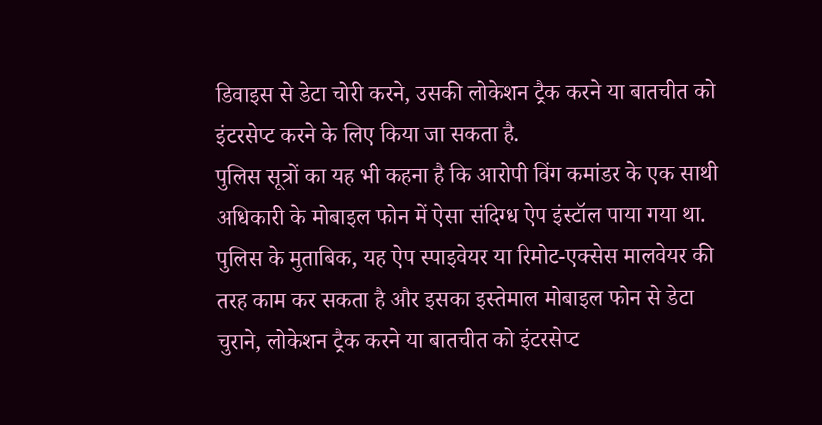डिवाइस से डेटा चोरी करने, उसकी लोकेशन ट्रैक करने या बातचीत को इंटरसेप्ट करने के लिए किया जा सकता है.
पुलिस सूत्रों का यह भी कहना है कि आरोपी विंग कमांडर के एक साथी अधिकारी के मोबाइल फोन में ऐसा संदिग्ध ऐप इंस्टॉल पाया गया था. पुलिस के मुताबिक, यह ऐप स्पाइवेयर या रिमोट-एक्सेस मालवेयर की तरह काम कर सकता है और इसका इस्तेमाल मोबाइल फोन से डेटा चुराने, लोकेशन ट्रैक करने या बातचीत को इंटरसेप्ट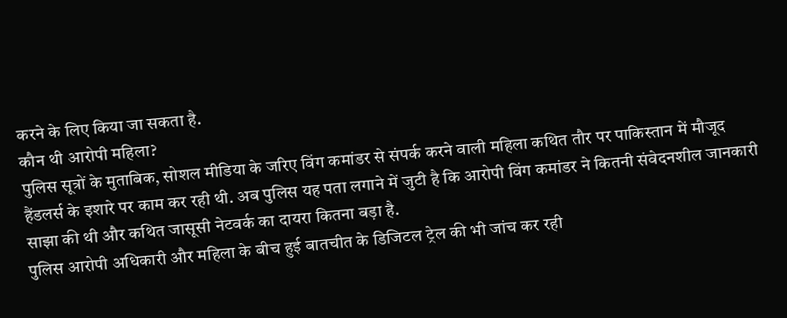करने के लिए किया जा सकता है.
कौन थी आरोपी महिला?
पुलिस सूत्रों के मुताबिक, सोशल मीडिया के जरिए विंग कमांडर से संपर्क करने वाली महिला कथित तौर पर पाकिस्तान में मौजूद हैंडलर्स के इशारे पर काम कर रही थी. अब पुलिस यह पता लगाने में जुटी है कि आरोपी विंग कमांडर ने कितनी संवेदनशील जानकारी साझा की थी और कथित जासूसी नेटवर्क का दायरा कितना बड़ा है.
पुलिस आरोपी अधिकारी और महिला के बीच हुई बातचीत के डिजिटल ट्रेल की भी जांच कर रही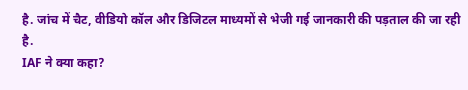है. जांच में चैट, वीडियो कॉल और डिजिटल माध्यमों से भेजी गई जानकारी की पड़ताल की जा रही है.
IAF ने क्या कहा?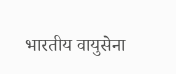भारतीय वायुसेना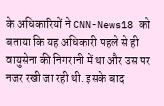के अधिकारियों ने CNN-News18 को बताया कि यह अधिकारी पहले से ही वायुसेना की निगरानी में था और उस पर नजर रखी जा रही थी. इसके बाद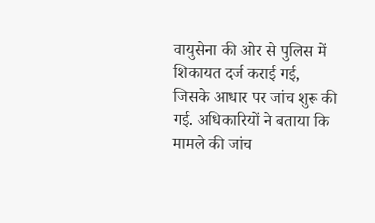वायुसेना की ओर से पुलिस में शिकायत दर्ज कराई गई, जिसके आधार पर जांच शुरू की गई. अधिकारियों ने बताया कि मामले की जांच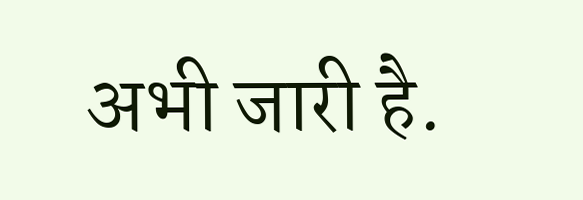अभी जारी है.